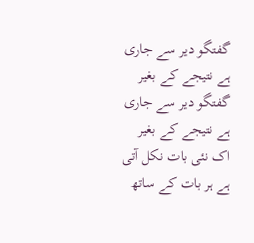گفتگو دیر سے جاری ہے نتیجے کے بغیر
گفتگو دیر سے جاری ہے نتیجے کے بغیر
اک نئی بات نکل آتی ہے ہر بات کے ساتھ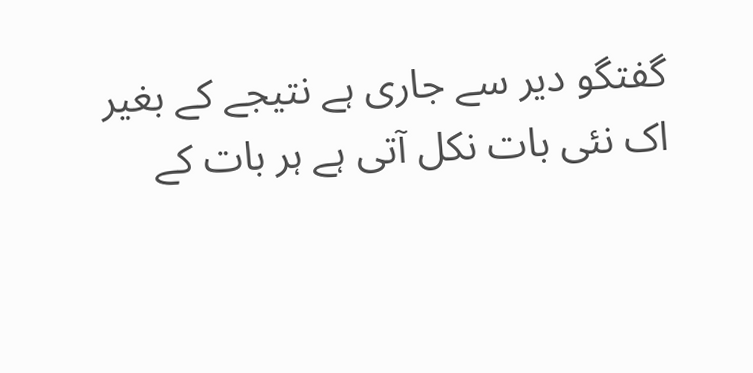گفتگو دیر سے جاری ہے نتیجے کے بغیر
اک نئی بات نکل آتی ہے ہر بات کے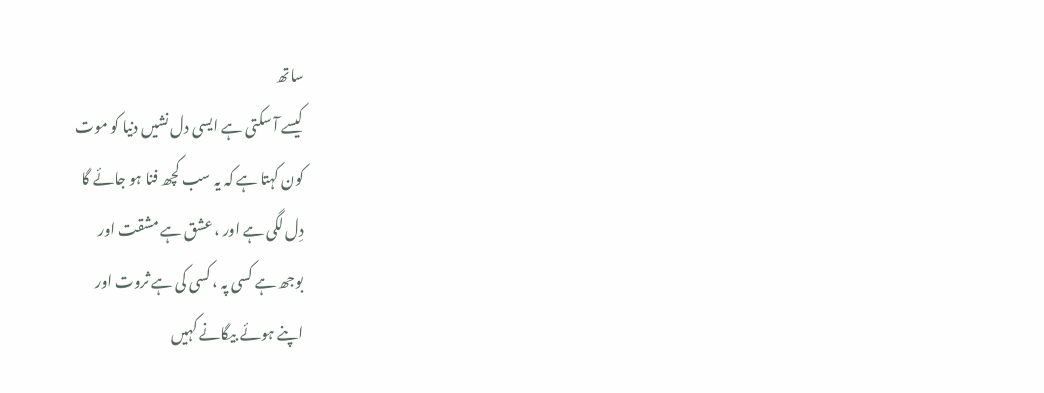ساتھ
کیسے آ سکتی ہے ایسی دل نشیں دنیا کو موت
کون کہتا ہے کہ یہ سب کچھ فنا ہو جائے گا
دِل لگی ہے اور ، عشق ہے مشقت اور
بوجھ ہے کسی پہ ، کسی کی ہے ثروت اور
اپنے ہوئے بیگانے کہیں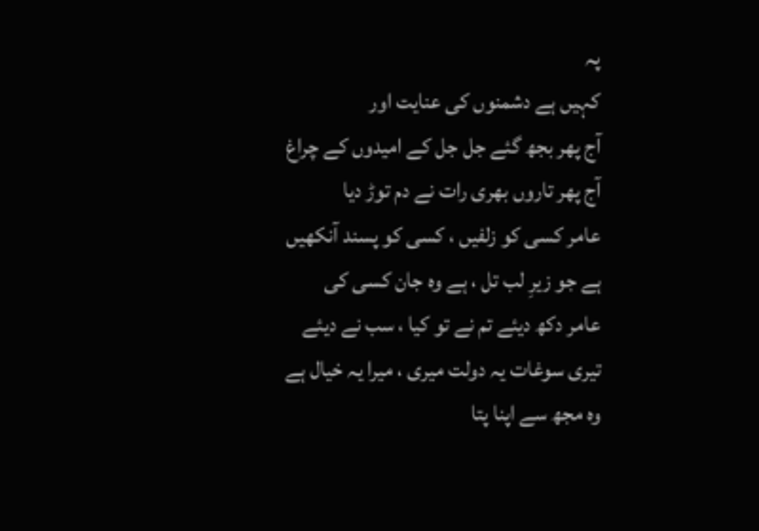پہ
کہیں ہے دشمنوں کی عنایت اور
آج پھر بجھ گئے جل جل کے امیدوں کے چراغ
آج پھر تاروں بھری رات نے دم توڑ دیا
عامر کسی کو زلفیں ، کسی کو پسند آنکھیں
ہے جو زیرِ لب تل ، ہے وہ جان کسی کی
عامر دکھ دیئے تم نے تو کیا ، سب نے دیئے
تیری سوغات یہ دولت میری ، میرا یہ خیال ہے
وہ مجھ سے اپنا پتا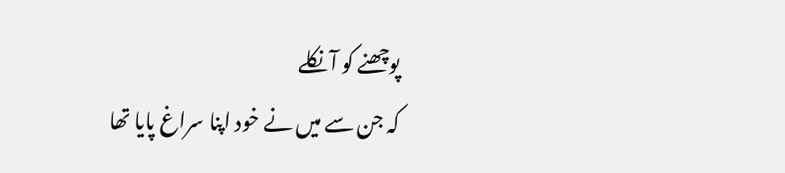پوچھنے کو آ نکلے
کہ جن سے میں نے خود اپنا سراغ پایا تھا